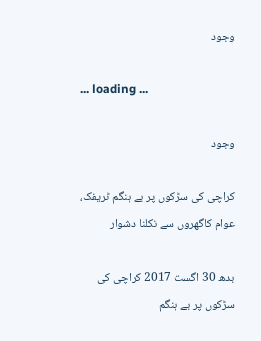وجود

... loading ...

وجود

کراچی کی سڑکوں پر بے ہنگم ٹریفک، عوام کاگھروں سے نکلنا دشوار

بدھ 30 اگست 2017 کراچی کی سڑکوں پر بے ہنگم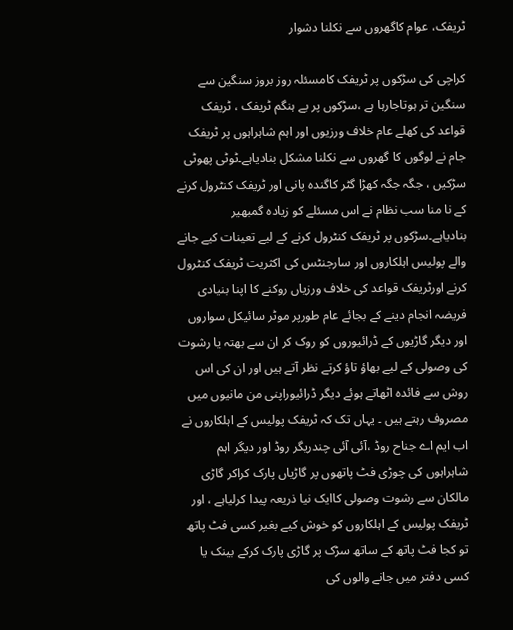ٹریفک، عوام کاگھروں سے نکلنا دشوار

کراچی کی سڑکوں پر ٹریفک کامسئلہ روز بروز سنگین سے سنگین تر ہوتاجارہا ہے ،سڑکوں پر بے ہنگم ٹریفک ، ٹریفک قواعد کی کھلے عام خلاف ورزیوں اور اہم شاہراہوں پر ٹریفک جام نے لوگوں کا گھروں سے نکلنا مشکل بنادیاہے۔ٹوٹی پھوٹی سڑکیں ، جگہ جگہ کھڑا گٹر کاگندہ پانی اور ٹریفک کنٹرول کرنے کے نا منا سب نظام نے اس مسئلے کو زیادہ گمبھیر بنادیاہے۔سڑکوں پر ٹریفک کنٹرول کرنے کے لیے تعینات کیے جانے والے پولیس اہلکاروں اور سارجنٹس کی اکثریت ٹریفک کنٹرول کرنے اورٹریفک قواعد کی خلاف ورزیاں روکنے کا اپنا بنیادی فریضہ انجام دینے کے بجائے عام طورپر موٹر سائیکل سواروں اور دیگر گاڑیوں کے ڈرائیوروں کو روک کر ان سے بھتہ یا رشوت کی وصولی کے لیے بھاؤ تاؤ کرتے نظر آتے ہیں اور ان کی اس روش سے فائدہ اٹھاتے ہوئے دیگر ڈرائیوراپنی من مانیوں میں مصروف رہتے ہیں ۔ یہاں تک کہ ٹریفک پولیس کے اہلکاروں نے اب ایم اے جناح روڈ ،آئی آئی چندریگر روڈ اور دیگر اہم شاہراہوں کی چوڑی فٹ پاتھوں پر گاڑیاں پارک کراکر گاڑی مالکان سے رشوت وصولی کاایک نیا ذریعہ پیدا کرلیاہے ، اور ٹریفک پولیس کے اہلکاروں کو خوش کیے بغیر کسی فٹ پاتھ تو کجا فٹ پاتھ کے ساتھ سڑک پر گاڑی پارک کرکے بینک یا کسی دفتر میں جانے والوں کی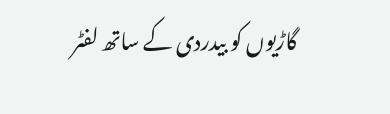گاڑیوں کو بیدردی کے ساتھ لفٹر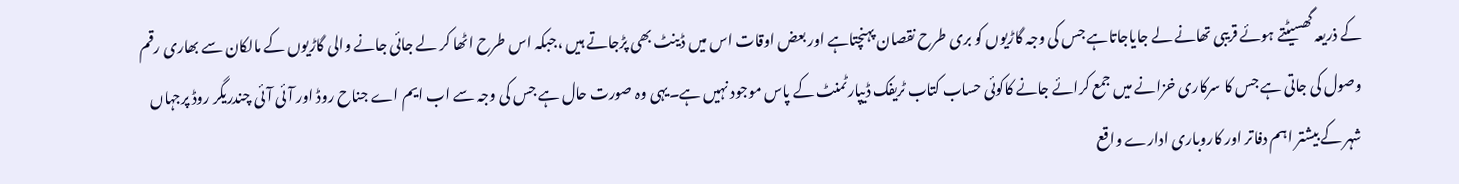کے ذریعہ گھسیٹتے ہوئے قریبی تھانے لے جایاجاتاہے جس کی وجہ گاڑیوں کو بری طرح نقصان پہنچتاہے اور بعض اوقات اس میں ڈینٹ بھی پڑجاتے ہیں ،جبکہ اس طرح اٹھا کر لے جائی جانے والی گاڑیوں کے مالکان سے بھاری رقم وصول کی جاتی ہے جس کا سرکاری خزانے میں جمع کرائے جانے کاکوئی حساب کتاب ٹریفک ڈیپارٹمنٹ کے پاس موجود نہیں ہے۔یہی وہ صورت حال ہے جس کی وجہ سے اب ایم اے جناح روڈ اور آئی آئی چندریگر روڈ پرجہاں شہر کے بیشتر اہم دفاتر اور کاروباری ادارے واقع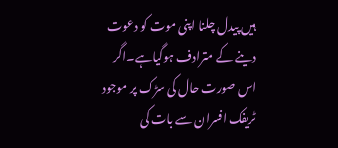ہیں پیدل چلنا اپنی موت کو دعوت دینے کے مترادف ہوگیاہے۔اگر اس صورت حال کی سڑک پر موجود ٹریفک افسران سے بات کی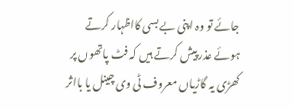جائے تو وہ اپنی بے بسی کااظہار کرتے ہوئے عذر پیش کرتے ہیں کہ فٹ پاتھوں پر کھڑی یہ گاڑیاں معروف ٹی وی چینل یا بااثر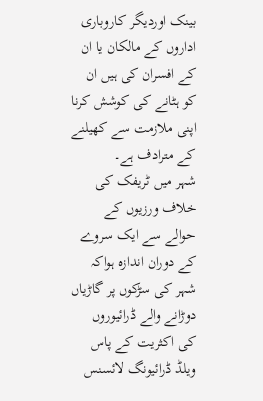بینک اوردیگر کاروباری اداروں کے مالکان یا ان کے افسران کی ہیں ان کو ہٹانے کی کوشش کرنا اپنی ملازمت سے کھیلنے کے مترادف ہے۔
شہر میں ٹریفک کی خلاف ورزیوں کے حوالے سے ایک سروے کے دوران اندازہ ہواکہ شہر کی سڑکوں پر گاڑیاں دوڑانے والے ڈرائیوروں کی اکثریت کے پاس ویلڈ ڈرائیونگ لائسنس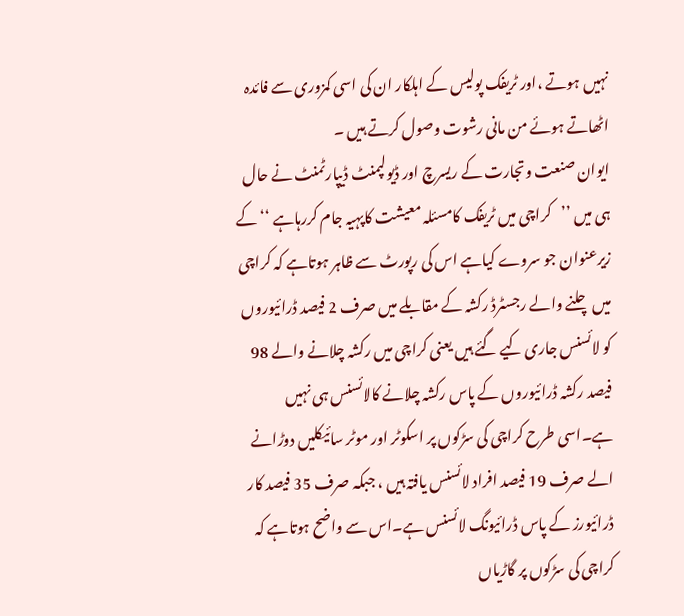نہیں ہوتے ،اور ٹریفک پولیس کے اہلکار ان کی اسی کمزوری سے فائدہ اٹھاتے ہوئے من مانی رشوت وصول کرتے ہیں ۔
ایوان صنعت وتجارت کے ریسرچ اور ڈیولپمنٹ ڈیپارٹمنٹ نے حال ہی میں ’’کراچی میں ٹریفک کامسئلہ معیشت کاپہیہ جام کررہاہے ‘‘ کے زیرعنوان جو سروے کیاہے اس کی رپورٹ سے ظاہر ہوتاہے کہ کراچی میں چلنے والے رجسٹرڈ رکشہ کے مقابلے میں صرف 2 فیصد ڈرائیوروں کو لائسنس جاری کیے گئے ہیں یعنی کراچی میں رکشہ چلانے والے 98 فیصد رکشہ ڈرائیوروں کے پاس رکشہ چلانے کالائسنس ہی نہیں ہے۔اسی طرح کراچی کی سڑکوں پر اسکوٹر اور موٹر سائیکلیں دوڑانے الے صرف 19 فیصد افراد لائسنس یافتہ ہیں ، جبکہ صرف 35 فیصد کار ڈرائیورز کے پاس ڈرائیونگ لائسنس ہے۔اس سے واضح ہوتاہے کہ کراچی کی سڑکوں پر گاڑیاں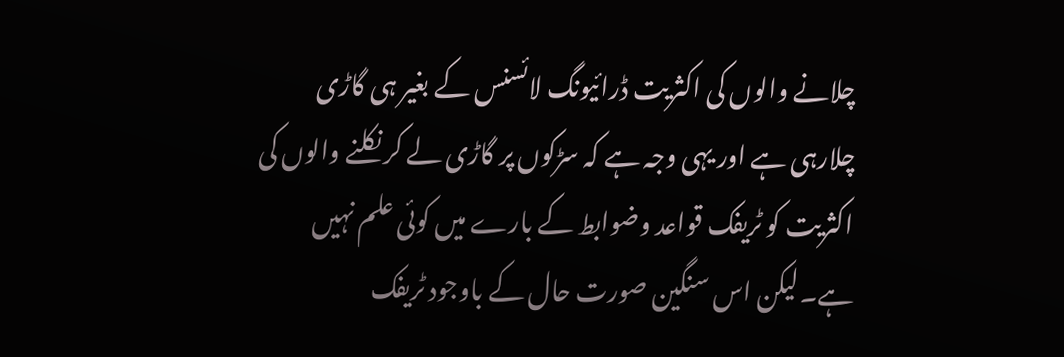چلانے والوں کی اکثریت ڈرائیونگ لائسنس کے بغیر ہی گاڑی چلارہی ہے اور یہی وجہ ہے کہ سڑکوں پر گاڑی لے کر نکلنے والوں کی اکثریت کو ٹریفک قواعد وضوابط کے بارے میں کوئی علم نہیں ہے۔لیکن اس سنگین صورت حال کے باوجود ٹریفک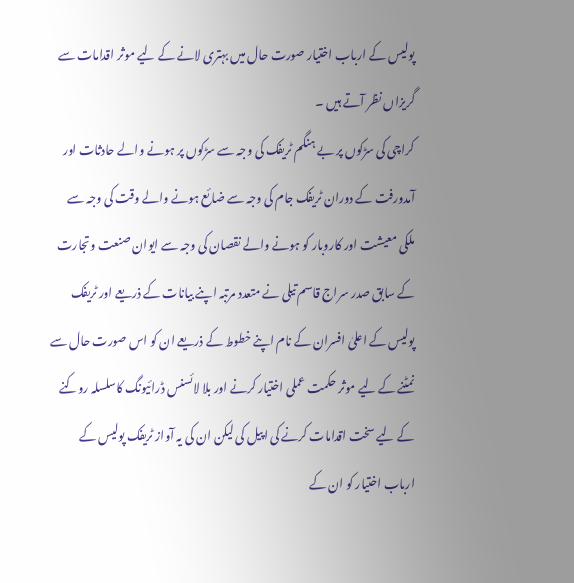پولیس کے ارباب اختیار صورت حال میں بہتری لانے کے لیے موثر اقدامات سے گریزاں نظر آتے ہیں ۔
کراچی کی سڑکوں پر بے ہنگم ٹریفک کی وجہ سے سڑکوں پر ہونے والے حادثات اور آمدورفت کے دوران ٹریفک جام کی وجہ سے ضائع ہونے والے وقت کی وجہ سے ملکی معیشت اور کاروبار کو ہونے والے نقصان کی وجہ سے ایوان صنعت وتجارت کے سابق صدر سراج قاسم تیلی نے متعدد مرتبہ اپنے بیانات کے ذریعے اور ٹریفک پولیس کے اعلیٰ افسران کے نام اپنے خطوط کے ذریعے ان کو اس صورت حال سے نمٹنے کے لیے موثر حکمت عملی اختیار کرنے اور بلا لائسنس ڈرائیونگ کاسلسلہ روکنے کے لیے سخت اقدامات کرنے کی اپیل کی لیکن ان کی یہ آواز ٹریفک پولیس کے ارباب اختیار کو ان کے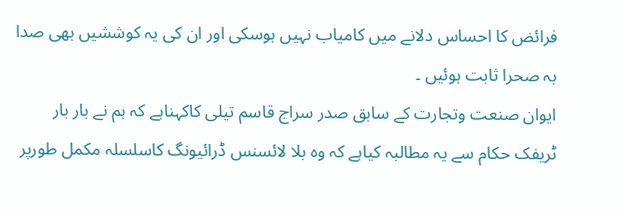فرائض کا احساس دلانے میں کامیاب نہیں ہوسکی اور ان کی یہ کوششیں بھی صدا بہ صحرا ثابت ہوئیں ۔
ایوان صنعت وتجارت کے سابق صدر سراج قاسم تیلی کاکہناہے کہ ہم نے بار بار ٹریفک حکام سے یہ مطالبہ کیاہے کہ وہ بلا لائسنس ڈرائیونگ کاسلسلہ مکمل طورپر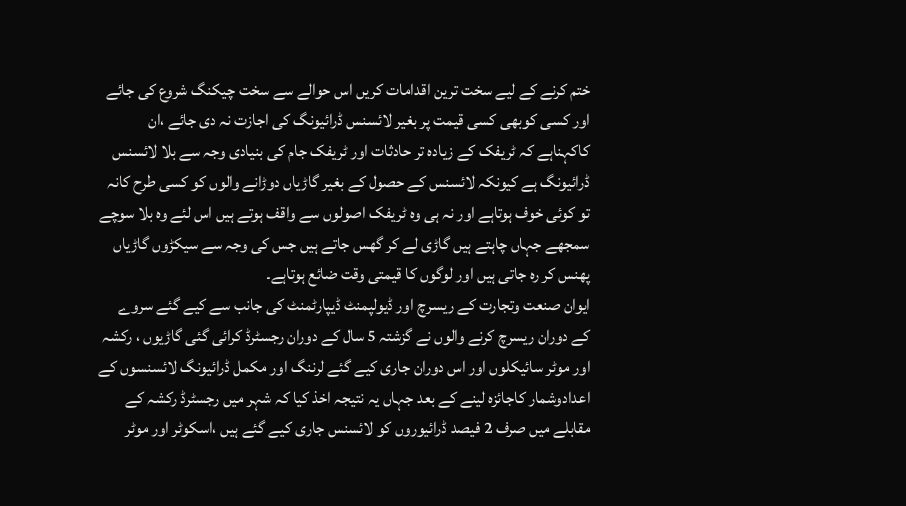ختم کرنے کے لیے سخت ترین اقدامات کریں اس حوالے سے سخت چیکنگ شروع کی جائے اور کسی کوبھی کسی قیمت پر بغیر لائسنس ڈرائیونگ کی اجازت نہ دی جائے ،ان کاکہناہے کہ ٹریفک کے زیادہ تر حادثات اور ٹریفک جام کی بنیادی وجہ سے بلا لائسنس ڈرائیونگ ہے کیونکہ لائسنس کے حصول کے بغیر گاڑیاں دوڑانے والوں کو کسی طرح کانہ تو کوئی خوف ہوتاہے اور نہ ہی وہ ٹریفک اصولوں سے واقف ہوتے ہیں اس لئے وہ بلا سوچے سمجھے جہاں چاہتے ہیں گاڑی لے کر گھس جاتے ہیں جس کی وجہ سے سیکڑوں گاڑیاں پھنس کر رہ جاتی ہیں اور لوگوں کا قیمتی وقت ضائع ہوتاہے۔
ایوان صنعت وتجارت کے ریسرچ اور ڈیولپمنٹ ڈیپارٹمنٹ کی جانب سے کیے گئے سروے کے دوران ریسرچ کرنے والوں نے گزشتہ 5 سال کے دوران رجسٹرڈ کرائی گئی گاڑیوں ، رکشہ اور موٹر سائیکلوں اور اس دوران جاری کیے گئے لرننگ اور مکمل ڈرائیونگ لائسنسوں کے اعدادوشمار کاجائزہ لینے کے بعد جہاں یہ نتیجہ اخذ کیا کہ شہر میں رجسٹرڈ رکشہ کے مقابلے میں صرف 2 فیصد ڈرائیوروں کو لائسنس جاری کیے گئے ہیں ،اسکوٹر اور موٹر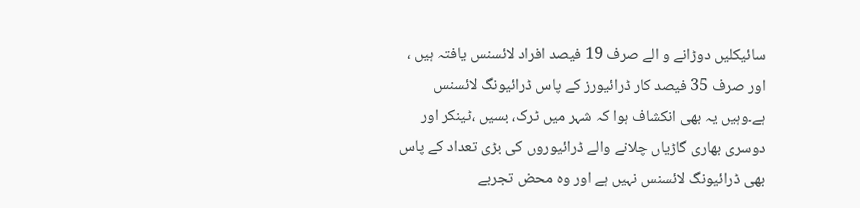سائیکلیں دوڑانے و الے صرف 19 فیصد افراد لائسنس یافتہ ہیں ، اور صرف 35 فیصد کار ڈرائیورز کے پاس ڈرائیونگ لائسنس ہے۔وہیں یہ بھی انکشاف ہوا کہ شہر میں ٹرک، بسیں ،ٹینکر اور دوسری بھاری گاڑیاں چلانے والے ڈرائیوروں کی بڑی تعداد کے پاس بھی ڈرائیونگ لائسنس نہیں ہے اور وہ محض تجربے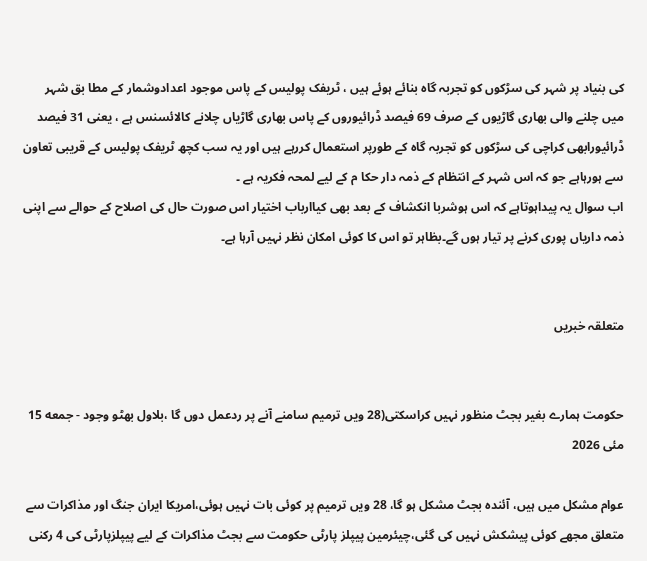کی بنیاد پر شہر کی سڑکوں کو تجربہ گاہ بنائے ہوئے ہیں ، ٹریفک پولیس کے پاس موجود اعدادوشمار کے مطا بق شہر میں چلنے والی بھاری گاڑیوں کے صرف 69 فیصد ڈرائیوروں کے پاس بھاری گاڑیاں چلانے کالائسنس ہے ، یعنی 31 فیصد ڈرائیورابھی کراچی کی سڑکوں کو تجربہ گاہ کے طورپر استعمال کررہے ہیں اور یہ سب کچھ ٹریفک پولیس کے قریبی تعاون سے ہورہاہے جو کہ اس شہر کے انتظام کے ذمہ دار حکا م کے لیے لمحہ فکریہ ہے ۔
اب سوال یہ پیداہوتاہے کہ اس ہوشربا انکشاف کے بعد بھی کیاارباب اختیار اس صورت حال کی اصلاح کے حوالے سے اپنی ذمہ داریاں پوری کرنے پر تیار ہوں گے۔بظاہر تو اس کا کوئی امکان نظر نہیں آرہا ہے۔


متعلقہ خبریں


حکومت ہمارے بغیر بجٹ منظور نہیں کراسکتی(28 ویں ترمیم سامنے آنے پر ردعمل دوں گا ،بلاول بھٹو وجود - جمعه 15 مئی 2026

عوام مشکل میں ہیں، آئندہ بجٹ مشکل ہو گا، 28 ویں ترمیم پر کوئی بات نہیں ہوئی،امریکا ایران جنگ اور مذاکرات سے متعلق مجھے کوئی پیشکش نہیں کی گئی،چیئرمین پیپلز پارٹی حکومت سے بجٹ مذاکرات کے لیے پیپلزپارٹی کی 4 رکنی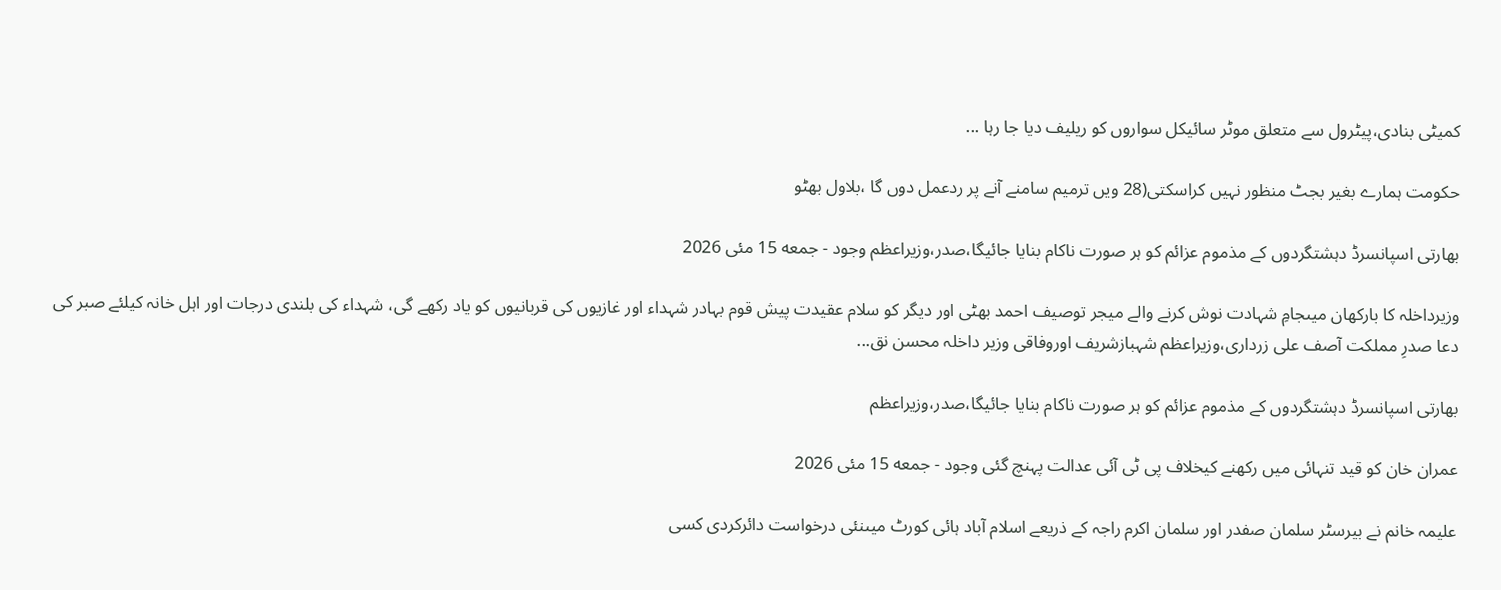کمیٹی بنادی،پیٹرول سے متعلق موٹر سائیکل سواروں کو ریلیف دیا جا رہا ...

حکومت ہمارے بغیر بجٹ منظور نہیں کراسکتی(28 ویں ترمیم سامنے آنے پر ردعمل دوں گا ،بلاول بھٹو

بھارتی اسپانسرڈ دہشتگردوں کے مذموم عزائم کو ہر صورت ناکام بنایا جائیگا،صدر،وزیراعظم وجود - جمعه 15 مئی 2026

وزیرداخلہ کا بارکھان میںجامِ شہادت نوش کرنے والے میجر توصیف احمد بھٹی اور دیگر کو سلام عقیدت پیش قوم بہادر شہداء اور غازیوں کی قربانیوں کو یاد رکھے گی، شہداء کی بلندی درجات اور اہل خانہ کیلئے صبر کی دعا صدرِ مملکت آصف علی زرداری،وزیراعظم شہبازشریف اوروفاقی وزیر داخلہ محسن نق...

بھارتی اسپانسرڈ دہشتگردوں کے مذموم عزائم کو ہر صورت ناکام بنایا جائیگا،صدر،وزیراعظم

عمران خان کو قید تنہائی میں رکھنے کیخلاف پی ٹی آئی عدالت پہنچ گئی وجود - جمعه 15 مئی 2026

علیمہ خانم نے بیرسٹر سلمان صفدر اور سلمان اکرم راجہ کے ذریعے اسلام آباد ہائی کورٹ میںنئی درخواست دائرکردی کسی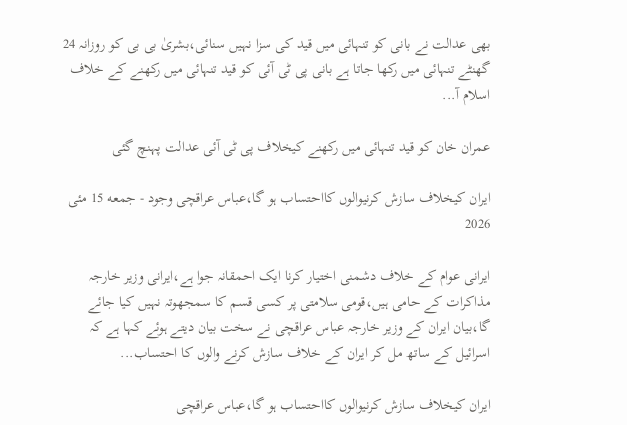بھی عدالت نے بانی کو تنہائی میں قید کی سزا نہیں سنائی،بشریٰ بی بی کو روزانہ 24 گھنٹے تنہائی میں رکھا جاتا ہے بانی پی ٹی آئی کو قید تنہائی میں رکھنے کے خلاف اسلام آ...

عمران خان کو قید تنہائی میں رکھنے کیخلاف پی ٹی آئی عدالت پہنچ گئی

ایران کیخلاف سازش کرنیوالوں کااحتساب ہو گا،عباس عراقچی وجود - جمعه 15 مئی 2026

ایرانی عوام کے خلاف دشمنی اختیار کرنا ایک احمقانہ جوا ہے،ایرانی وزیر خارجہ مذاکرات کے حامی ہیں،قومی سلامتی پر کسی قسم کا سمجھوتہ نہیں کیا جائے گا،بیان ایران کے وزیر خارجہ عباس عراقچی نے سخت بیان دیتے ہوئے کہا ہے کہ اسرائیل کے ساتھ مل کر ایران کے خلاف سازش کرنے والوں کا احتساب...

ایران کیخلاف سازش کرنیوالوں کااحتساب ہو گا،عباس عراقچی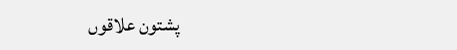پشتون علاقوں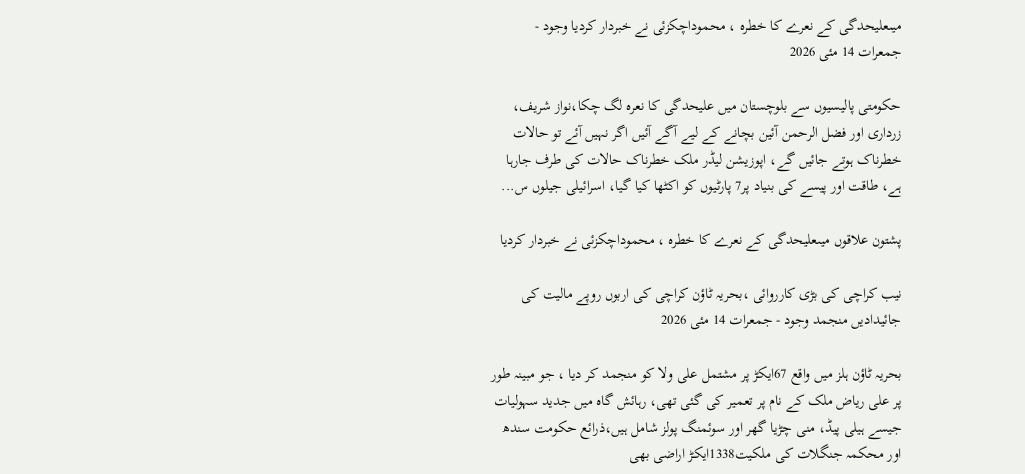میںعلیحدگی کے نعرے کا خطرہ ، محموداچکزئی نے خبردار کردیا وجود - جمعرات 14 مئی 2026

حکومتی پالیسیوں سے بلوچستان میں علیحدگی کا نعرہ لگ چکا،نواز شریف، زرداری اور فضل الرحمن آئین بچانے کے لیے آگے آئیں اگر نہیں آئے تو حالات خطرناک ہوتے جائیں گے، اپوزیشن لیڈر ملک خطرناک حالات کی طرف جارہا ہے، طاقت اور پیسے کی بنیاد پر7 پارٹیوں کو اکٹھا کیا گیا، اسرائیلی جیلوں س...

پشتون علاقوں میںعلیحدگی کے نعرے کا خطرہ ، محموداچکزئی نے خبردار کردیا

نیب کراچی کی بڑی کارروائی ،بحریہ ٹاؤن کراچی کی اربوں روپے مالیت کی جائیدادیں منجمد وجود - جمعرات 14 مئی 2026

بحریہ ٹاؤن ہلز میں واقع 67ایکڑ پر مشتمل علی ولا کو منجمد کر دیا ، جو مبینہ طور پر علی ریاض ملک کے نام پر تعمیر کی گئی تھی، رہائش گاہ میں جدید سہولیات جیسے ہیلی پیڈ، منی چڑیا گھر اور سوئمنگ پولز شامل ہیں،ذرائع حکومت سندھ اور محکمہ جنگلات کی ملکیت1338ایکڑ اراضی بھی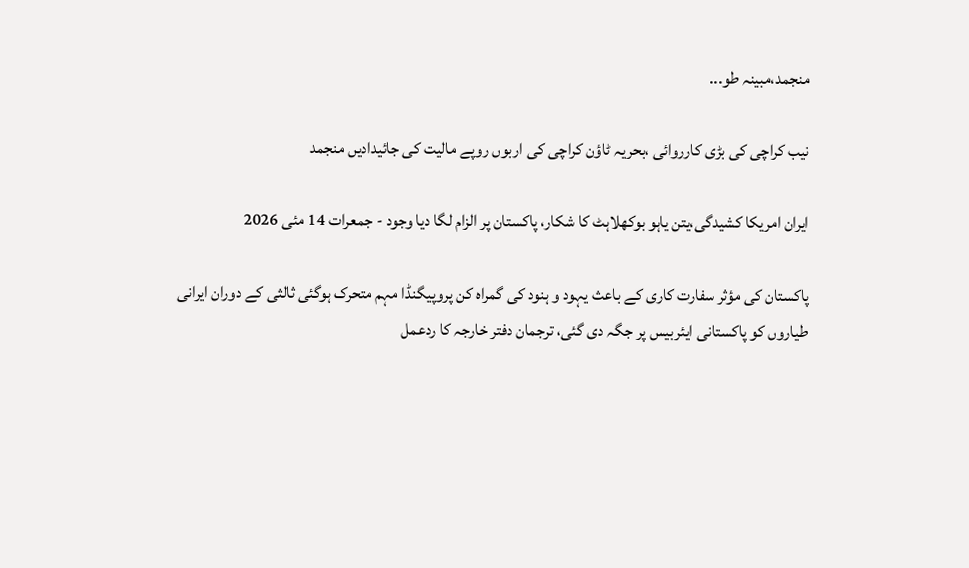منجمد،مبینہ طو...

نیب کراچی کی بڑی کارروائی ،بحریہ ٹاؤن کراچی کی اربوں روپے مالیت کی جائیدادیں منجمد

ایران امریکا کشیدگی،یتن یاہو بوکھلاہٹ کا شکار، پاکستان پر الزام لگا دیا وجود - جمعرات 14 مئی 2026

پاکستان کی مؤثر سفارت کاری کے باعث یہود و ہنود کی گمراہ کن پروپیگنڈا مہم متحرک ہوگئی ثالثی کے دوران ایرانی طیاروں کو پاکستانی ایئربیس پر جگہ دی گئی، ترجمان دفتر خارجہ کا ردعمل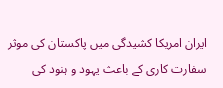ایران امریکا کشیدگی میں پاکستان کی موثر سفارت کاری کے باعث یہود و ہنود کی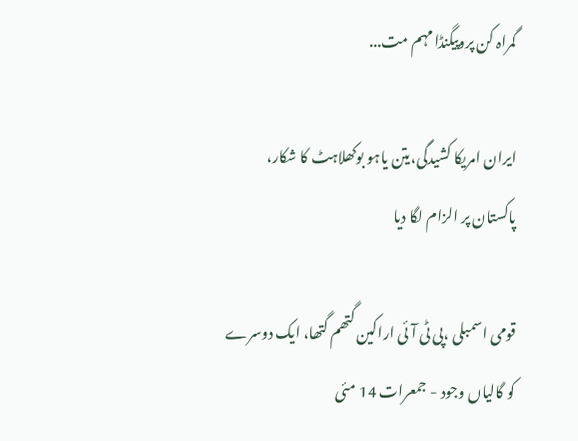گمراہ کن پروپیگنڈا مہم مت...

ایران امریکا کشیدگی،یتن یاہو بوکھلاہٹ کا شکار، پاکستان پر الزام لگا دیا

قومی اسمبلی ،پی ٹی آئی اراکین گتھم گتھا، ایک دوسرے کو گالیاں وجود - جمعرات 14 مئی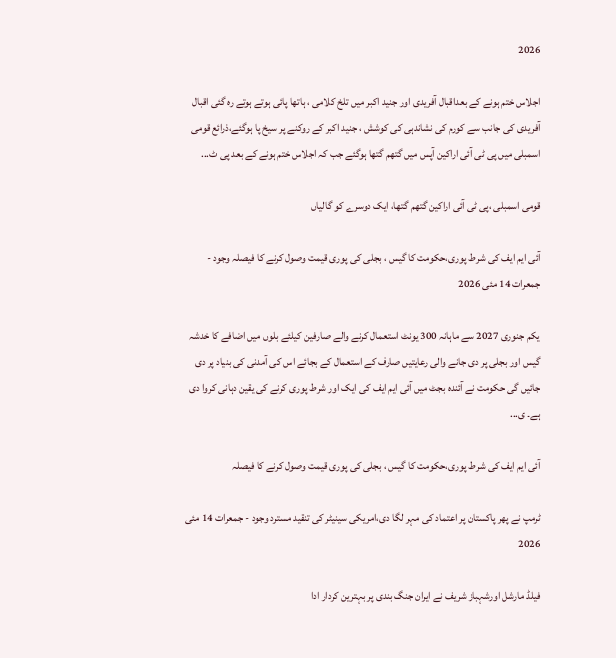2026

اجلاس ختم ہونے کے بعداقبال آفریدی اور جنید اکبر میں تلخ کلامی ، ہاتھا پائی ہوتے ہوتے رہ گئی اقبال آفریدی کی جانب سے کورم کی نشاندہی کی کوشش ، جنید اکبر کے روکنے پر سیخ پا ہوگئے،ذرائع قومی اسمبلی میں پی ٹی آئی اراکین آپس میں گتھم گتھا ہوگئے جب کہ اجلاس ختم ہونے کے بعد پی ٹ...

قومی اسمبلی ،پی ٹی آئی اراکین گتھم گتھا، ایک دوسرے کو گالیاں

آئی ایم ایف کی شرط پوری،حکومت کا گیس ، بجلی کی پوری قیمت وصول کرنے کا فیصلہ وجود - جمعرات 14 مئی 2026

یکم جنوری 2027 سے ماہانہ 300 یونٹ استعمال کرنے والے صارفین کیلئے بلوں میں اضافے کا خدشہ گیس اور بجلی پر دی جانے والی رعایتیں صارف کے استعمال کے بجائے اس کی آمدنی کی بنیاد پر دی جائیں گی حکومت نے آئندہ بجٹ میں آئی ایم ایف کی ایک اور شرط پوری کرنے کی یقین دہانی کروا دی ہے۔ ی...

آئی ایم ایف کی شرط پوری،حکومت کا گیس ، بجلی کی پوری قیمت وصول کرنے کا فیصلہ

ٹرمپ نے پھر پاکستان پر اعتماد کی مہر لگا دی،امریکی سینیٹر کی تنقید مسترد وجود - جمعرات 14 مئی 2026

فیلڈ مارشل اورشہباز شریف نے ایران جنگ بندی پر بہترین کردار ادا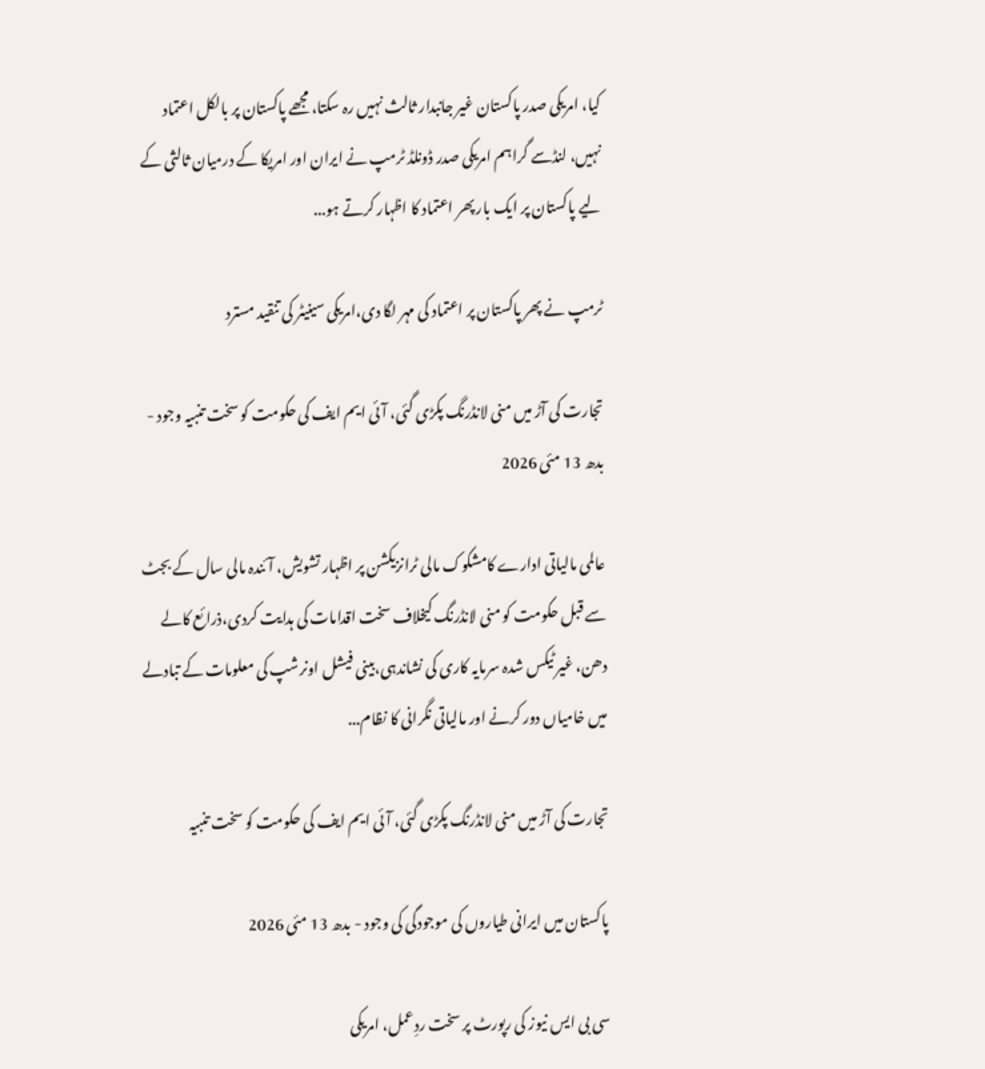کیا، امریکی صدر پاکستان غیر جانبدار ثالث نہیں رہ سکتا، مجھے پاکستان پر بالکل اعتماد نہیں، لنڈسے گراہم امریکی صدر ڈونلڈ ٹرمپ نے ایران اور امریکا کے درمیان ثالثی کے لیے پاکستان پر ایک بار پھر اعتماد کا اظہار کرتے ہو...

ٹرمپ نے پھر پاکستان پر اعتماد کی مہر لگا دی،امریکی سینیٹر کی تنقید مسترد

تجارت کی آڑ میں منی لانڈرنگ پکڑی گئی، آئی ایم ایف کی حکومت کو سخت تنبیہ وجود - بدھ 13 مئی 2026

عالمی مالیاتی ادارے کامشکوک مالی ٹرانزیکشن پر اظہار تشویش، آئندہ مالی سال کے بجٹ سے قبل حکومت کو منی لانڈرنگ کیخلاف سخت اقدامات کی ہدایت کردی،ذرائع کالے دھن، غیر ٹیکس شدہ سرمایہ کاری کی نشاندہی،بینی فیشل اونرشپ کی معلومات کے تبادلے میں خامیاں دور کرنے اور مالیاتی نگرانی کا نظام...

تجارت کی آڑ میں منی لانڈرنگ پکڑی گئی، آئی ایم ایف کی حکومت کو سخت تنبیہ

پاکستان میں ایرانی طیاروں کی موجودگی کی وجود - بدھ 13 مئی 2026

سی بی ایس نیوز کی رپورٹ پر سخت ردِعمل، امریکی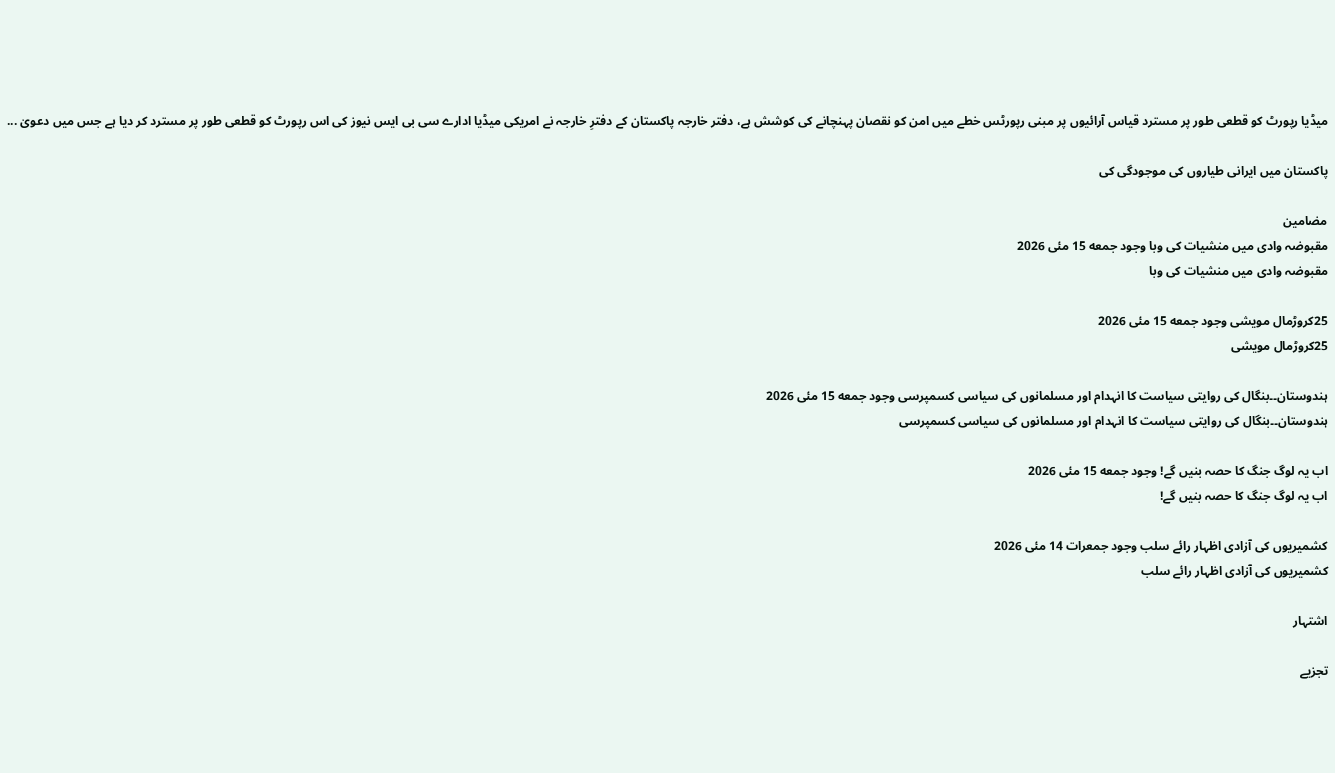میڈیا رپورٹ کو قطعی طور پر مسترد قیاس آرائیوں پر مبنی رپورٹس خطے میں امن کو نقصان پہنچانے کی کوشش ہے، دفتر خارجہ پاکستان کے دفترِ خارجہ نے امریکی میڈیا ادارے سی بی ایس نیوز کی اس رپورٹ کو قطعی طور پر مسترد کر دیا ہے جس میں دعویٰ ...

پاکستان میں ایرانی طیاروں کی موجودگی کی

مضامین
مقبوضہ وادی میں منشیات کی وبا وجود جمعه 15 مئی 2026
مقبوضہ وادی میں منشیات کی وبا

25کروڑمال مویشی وجود جمعه 15 مئی 2026
25کروڑمال مویشی

ہندوستان۔۔بنگال کی روایتی سیاست کا انہدام اور مسلمانوں کی سیاسی کسمپرسی وجود جمعه 15 مئی 2026
ہندوستان۔۔بنگال کی روایتی سیاست کا انہدام اور مسلمانوں کی سیاسی کسمپرسی

اب یہ لوگ جنگ کا حصہ بنیں گے! وجود جمعه 15 مئی 2026
اب یہ لوگ جنگ کا حصہ بنیں گے!

کشمیریوں کی آزادی اظہار رائے سلب وجود جمعرات 14 مئی 2026
کشمیریوں کی آزادی اظہار رائے سلب

اشتہار

تجزیے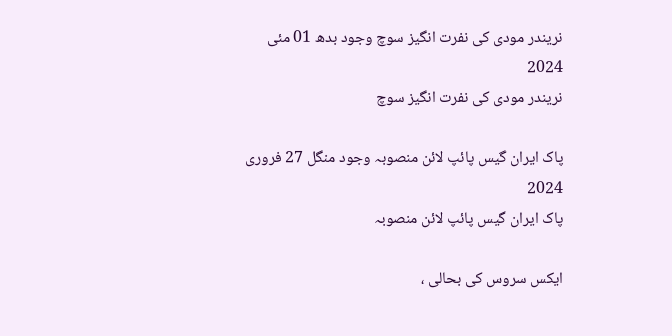نریندر مودی کی نفرت انگیز سوچ وجود بدھ 01 مئی 2024
نریندر مودی کی نفرت انگیز سوچ

پاک ایران گیس پائپ لائن منصوبہ وجود منگل 27 فروری 2024
پاک ایران گیس پائپ لائن منصوبہ

ایکس سروس کی بحالی ،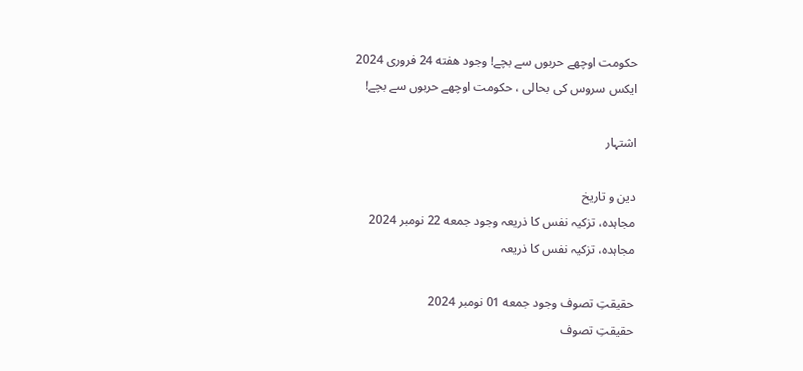حکومت اوچھے حربوں سے بچے! وجود هفته 24 فروری 2024
ایکس سروس کی بحالی ، حکومت اوچھے حربوں سے بچے!

اشتہار

دین و تاریخ
مجاہدہ، تزکیہ نفس کا ذریعہ وجود جمعه 22 نومبر 2024
مجاہدہ، تزکیہ نفس کا ذریعہ

حقیقتِ تصوف وجود جمعه 01 نومبر 2024
حقیقتِ تصوف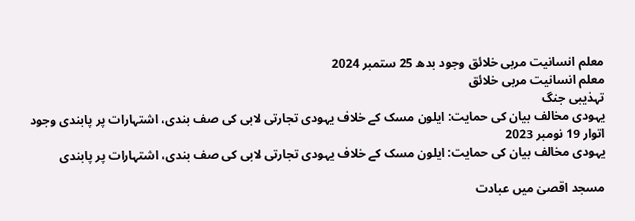معلم انسانیت مربی خلائق وجود بدھ 25 ستمبر 2024
معلم انسانیت مربی خلائق
تہذیبی جنگ
یہودی مخالف بیان کی حمایت: ایلون مسک کے خلاف یہودی تجارتی لابی کی صف بندی، اشتہارات پر پابندی وجود اتوار 19 نومبر 2023
یہودی مخالف بیان کی حمایت: ایلون مسک کے خلاف یہودی تجارتی لابی کی صف بندی، اشتہارات پر پابندی

مسجد اقصیٰ میں عبادت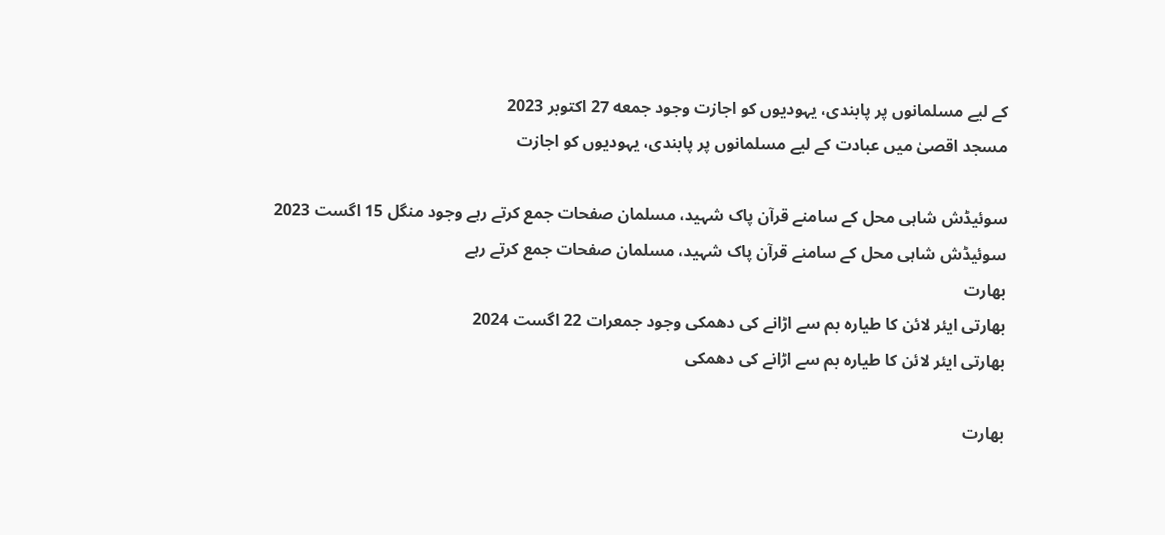کے لیے مسلمانوں پر پابندی، یہودیوں کو اجازت وجود جمعه 27 اکتوبر 2023
مسجد اقصیٰ میں عبادت کے لیے مسلمانوں پر پابندی، یہودیوں کو اجازت

سوئیڈش شاہی محل کے سامنے قرآن پاک شہید، مسلمان صفحات جمع کرتے رہے وجود منگل 15 اگست 2023
سوئیڈش شاہی محل کے سامنے قرآن پاک شہید، مسلمان صفحات جمع کرتے رہے
بھارت
بھارتی ایئر لائن کا طیارہ بم سے اڑانے کی دھمکی وجود جمعرات 22 اگست 2024
بھارتی ایئر لائن کا طیارہ بم سے اڑانے کی دھمکی

بھارت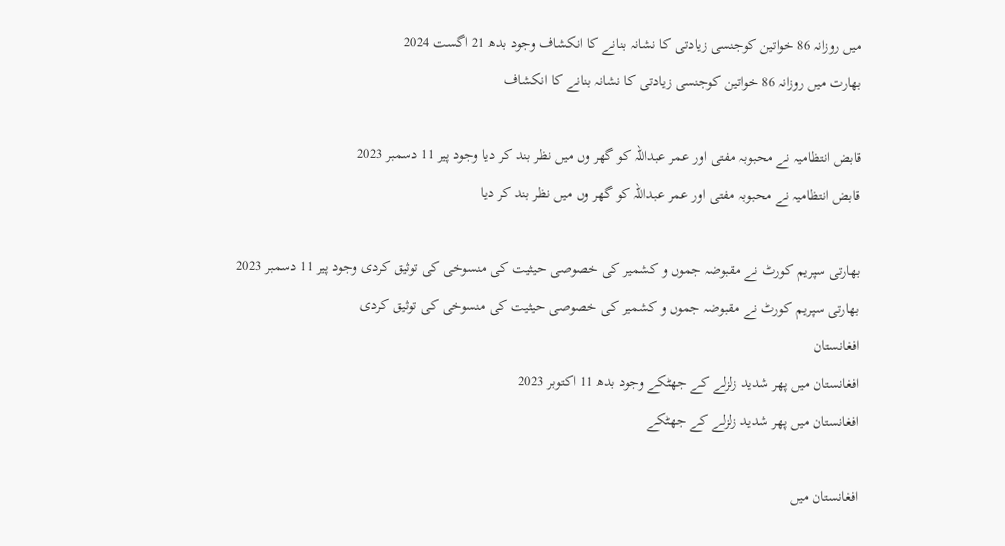میں روزانہ 86 خواتین کوجنسی زیادتی کا نشانہ بنانے کا انکشاف وجود بدھ 21 اگست 2024
بھارت میں روزانہ 86 خواتین کوجنسی زیادتی کا نشانہ بنانے کا انکشاف

قابض انتظامیہ نے محبوبہ مفتی اور عمر عبداللہ کو گھر وں میں نظر بند کر دیا وجود پیر 11 دسمبر 2023
قابض انتظامیہ نے محبوبہ مفتی اور عمر عبداللہ کو گھر وں میں نظر بند کر دیا

بھارتی سپریم کورٹ نے مقبوضہ جموں و کشمیر کی خصوصی حیثیت کی منسوخی کی توثیق کردی وجود پیر 11 دسمبر 2023
بھارتی سپریم کورٹ نے مقبوضہ جموں و کشمیر کی خصوصی حیثیت کی منسوخی کی توثیق کردی
افغانستان
افغانستان میں پھر شدید زلزلے کے جھٹکے وجود بدھ 11 اکتوبر 2023
افغانستان میں پھر شدید زلزلے کے جھٹکے

افغانستان میں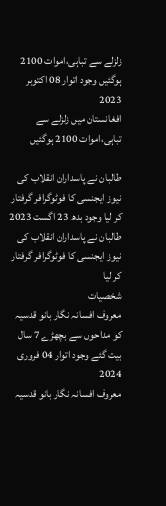زلزلے سے تباہی،اموات 2100 ہوگئیں وجود اتوار 08 اکتوبر 2023
افغانستان میں زلزلے سے تباہی،اموات 2100 ہوگئیں

طالبان نے پاسداران انقلاب کی نیوز ایجنسی کا فوٹوگرافر گرفتار کر لیا وجود بدھ 23 اگست 2023
طالبان نے پاسداران انقلاب کی نیوز ایجنسی کا فوٹوگرافر گرفتار کر لیا
شخصیات
معروف افسانہ نگار بانو قدسیہ کو مداحوں سے بچھڑے 7 سال بیت گئے وجود اتوار 04 فروری 2024
معروف افسانہ نگار بانو قدسیہ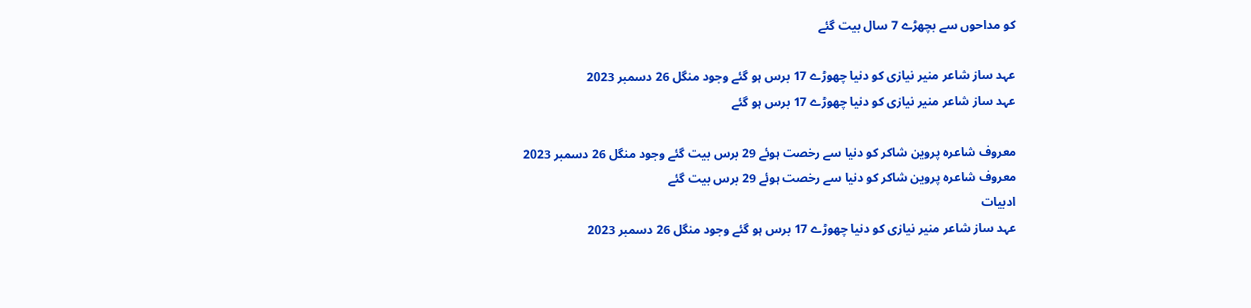کو مداحوں سے بچھڑے 7 سال بیت گئے

عہد ساز شاعر منیر نیازی کو دنیا چھوڑے 17 برس ہو گئے وجود منگل 26 دسمبر 2023
عہد ساز شاعر منیر نیازی کو دنیا چھوڑے 17 برس ہو گئے

معروف شاعرہ پروین شاکر کو دنیا سے رخصت ہوئے 29 برس بیت گئے وجود منگل 26 دسمبر 2023
معروف شاعرہ پروین شاکر کو دنیا سے رخصت ہوئے 29 برس بیت گئے
ادبیات
عہد ساز شاعر منیر نیازی کو دنیا چھوڑے 17 برس ہو گئے وجود منگل 26 دسمبر 2023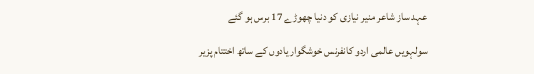عہد ساز شاعر منیر نیازی کو دنیا چھوڑے 17 برس ہو گئے

سولہویں عالمی اردو کانفرنس خوشگوار یادوں کے ساتھ اختتام پزیر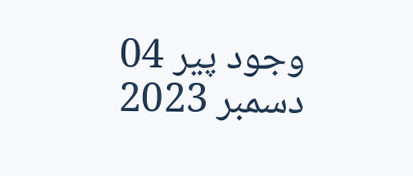وجود پیر 04 دسمبر 2023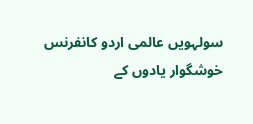سولہویں عالمی اردو کانفرنس خوشگوار یادوں کے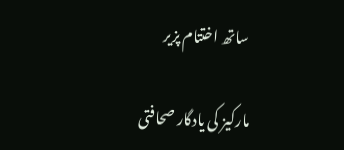ساتھ اختتام پزیر

مارکیز کی یادگار صحافتی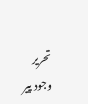تحریر وجود پیر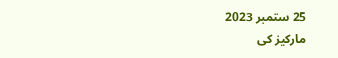25 ستمبر 2023
مارکیز کی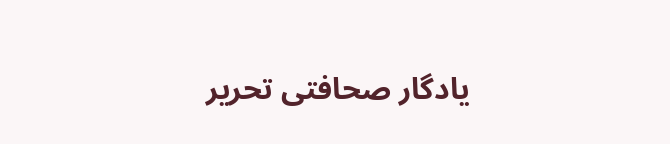یادگار صحافتی تحریر